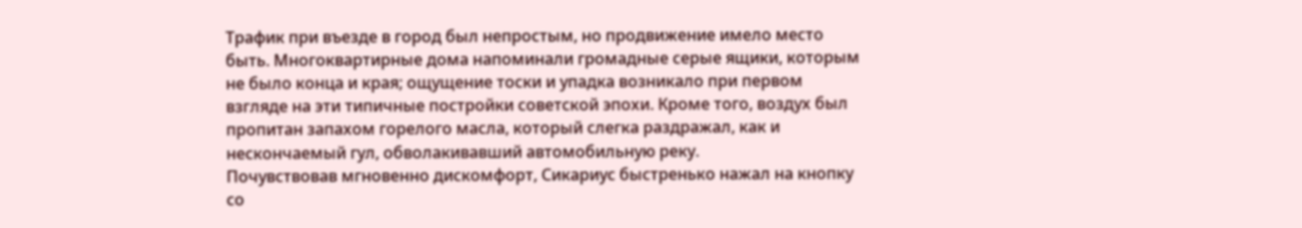Трафик при въезде в город был непростым, но продвижение имело место быть. Многоквартирные дома напоминали громадные серые ящики, которым не было конца и края; ощущение тоски и упадка возникало при первом взгляде на эти типичные постройки советской эпохи. Кроме того, воздух был пропитан запахом горелого масла, который слегка раздражал, как и нескончаемый гул, обволакивавший автомобильную реку.
Почувствовав мгновенно дискомфорт, Сикариус быстренько нажал на кнопку со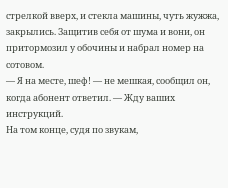стрелкой вверх, и стекла машины, чуть жужжа, закрылись. Защитив себя от шума и вони, он притормозил у обочины и набрал номер на сотовом.
— Я на месте, шеф! — не мешкая, сообщил он, когда абонент ответил. — Жду ваших инструкций.
На том конце, судя по звукам,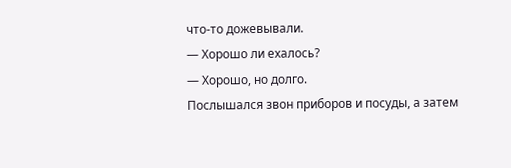что-то дожевывали.
— Хорошо ли ехалось?
— Хорошо, но долго.
Послышался звон приборов и посуды, а затем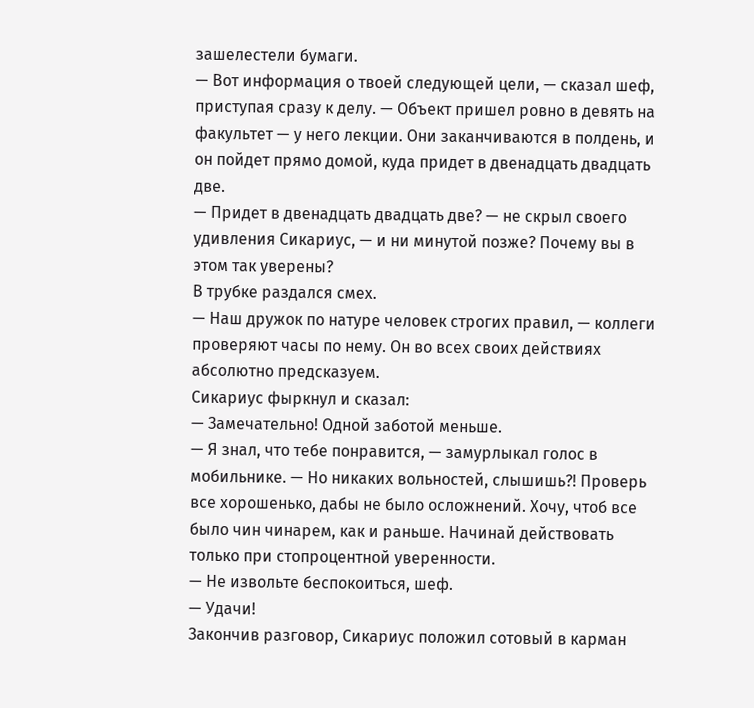зашелестели бумаги.
— Вот информация о твоей следующей цели, — сказал шеф, приступая сразу к делу. — Объект пришел ровно в девять на факультет — у него лекции. Они заканчиваются в полдень, и он пойдет прямо домой, куда придет в двенадцать двадцать две.
— Придет в двенадцать двадцать две? — не скрыл своего удивления Сикариус, — и ни минутой позже? Почему вы в этом так уверены?
В трубке раздался смех.
— Наш дружок по натуре человек строгих правил, — коллеги проверяют часы по нему. Он во всех своих действиях абсолютно предсказуем.
Сикариус фыркнул и сказал:
— Замечательно! Одной заботой меньше.
— Я знал, что тебе понравится, — замурлыкал голос в мобильнике. — Но никаких вольностей, слышишь?! Проверь все хорошенько, дабы не было осложнений. Хочу, чтоб все было чин чинарем, как и раньше. Начинай действовать только при стопроцентной уверенности.
— Не извольте беспокоиться, шеф.
— Удачи!
Закончив разговор, Сикариус положил сотовый в карман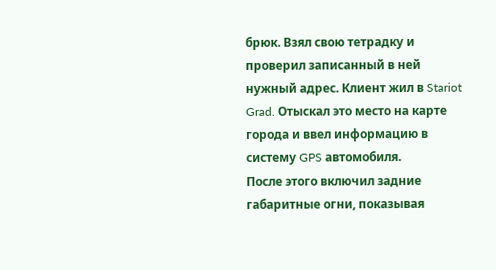брюк. Взял свою тетрадку и проверил записанный в ней нужный адрес. Клиент жил в Stariot Grad. Отыскал это место на карте города и ввел информацию в систему GPS автомобиля.
После этого включил задние габаритные огни, показывая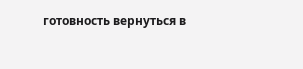готовность вернуться в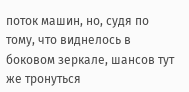поток машин, но, судя по тому, что виднелось в боковом зеркале, шансов тут же тронуться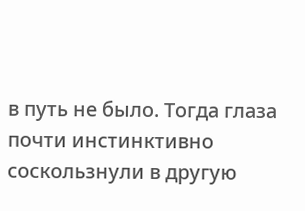в путь не было. Тогда глаза почти инстинктивно соскользнули в другую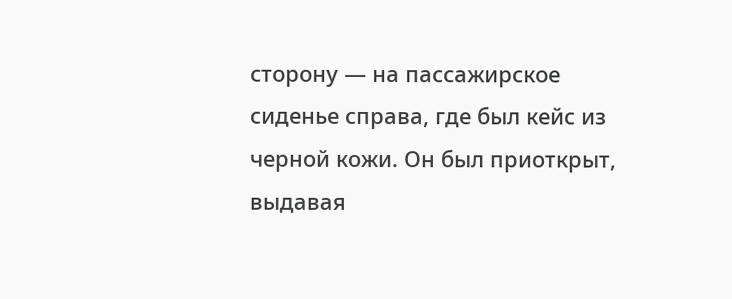сторону — на пассажирское сиденье справа, где был кейс из черной кожи. Он был приоткрыт, выдавая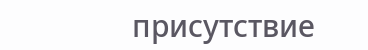присутствие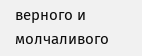верного и молчаливого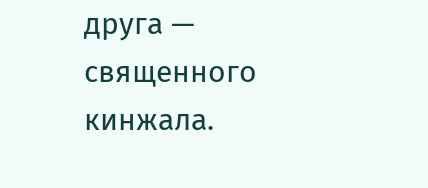друга — священного кинжала.